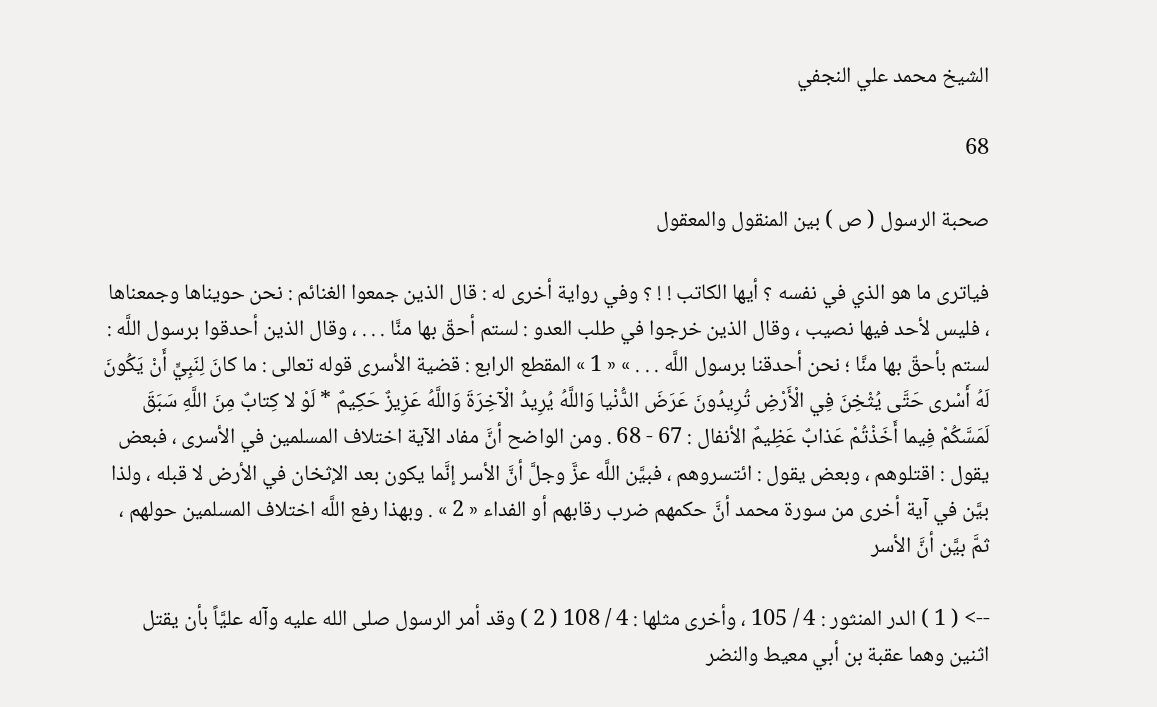الشيخ محمد علي النجفي

68

صحبة الرسول ( ص ) بين المنقول والمعقول

فياترى ما هو الذي في نفسه ؟ أيها الكاتب ! ! ؟ وفي رواية أخرى له : قال الذين جمعوا الغنائم : نحن حويناها وجمعناها ، فليس لأحد فيها نصيب ، وقال الذين خرجوا في طلب العدو : لستم أحقّ بها منَّا . . . ، وقال الذين أحدقوا برسول اللَّه : لستم بأحقّ بها منَّا ؛ نحن أحدقنا برسول اللَّه . . . » « 1 » المقطع الرابع : قضية الأسرى قوله تعالى : ما كانَ لِنَبِيٍّ أَنْ يَكُونَ لَهُ أَسْرى حَتَّى يُثْخِنَ فِي الْأَرْضِ تُرِيدُونَ عَرَضَ الدُّنْيا وَاللَّهُ يُرِيدُ الْآخِرَةَ وَاللَّهُ عَزِيزٌ حَكِيمٌ * لَوْ لا كِتابٌ مِنَ اللَّهِ سَبَقَ لَمَسَّكُمْ فِيما أَخَذْتُمْ عَذابٌ عَظِيمٌ الأنفال : 67 - 68 . ومن الواضح أنَّ مفاد الآية اختلاف المسلمين في الأسرى ، فبعض يقول : اقتلوهم ، وبعض يقول : ائتسروهم ، فبيَّن اللَّه عزَّ وجلَّ أنَّ الأسر إنَّما يكون بعد الإثخان في الأرض لا قبله ، ولذا بيَّن في آية أخرى من سورة محمد أنَّ حكمهم ضرب رقابهم أو الفداء « 2 » . وبهذا رفع اللَّه اختلاف المسلمين حولهم ، ثمَّ بيَّن أنَّ الأسر

--> ( 1 ) الدر المنثور : 4 / 105 ، وأخرى مثلها : 4 / 108 ( 2 ) وقد أمر الرسول صلى الله عليه وآله عليَّاً بأن يقتل اثنين وهما عقبة بن أبي معيط والنضر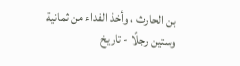بن الحارث ، وأخذ الفداء من ثمانية وستين رجلًا - تاريخ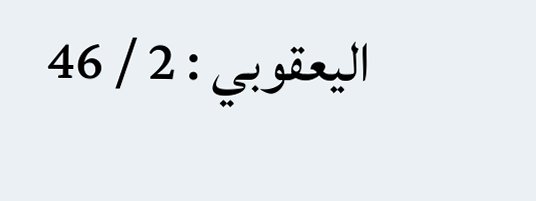اليعقوبي : 2 / 46